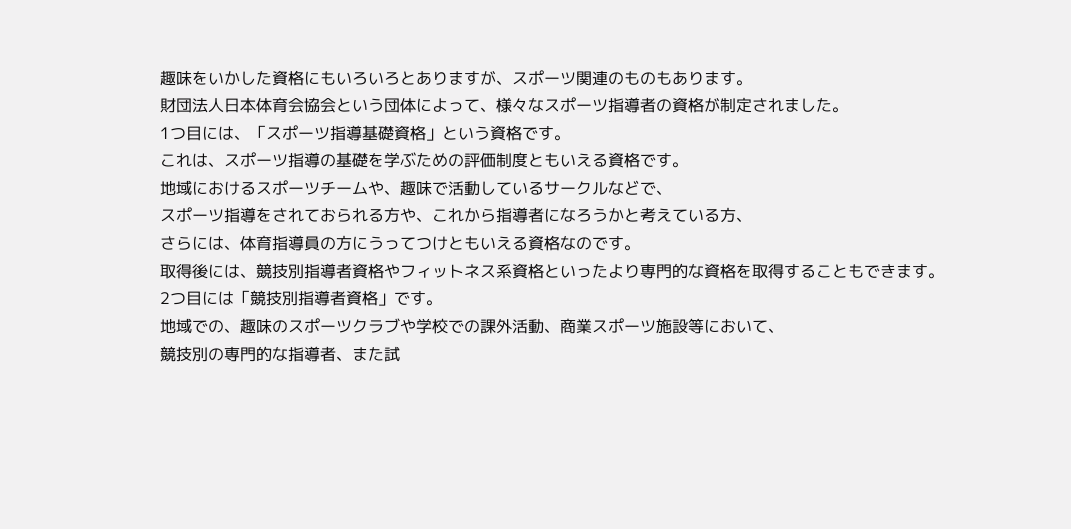趣味をいかした資格にもいろいろとありますが、スポーツ関連のものもあります。
財団法人日本体育会協会という団体によって、様々なスポーツ指導者の資格が制定されました。
1つ目には、「スポーツ指導基礎資格」という資格です。
これは、スポーツ指導の基礎を学ぶための評価制度ともいえる資格です。
地域におけるスポーツチームや、趣味で活動しているサークルなどで、
スポーツ指導をされておられる方や、これから指導者になろうかと考えている方、
さらには、体育指導員の方にうってつけともいえる資格なのです。
取得後には、競技別指導者資格やフィットネス系資格といったより専門的な資格を取得することもできます。
2つ目には「競技別指導者資格」です。
地域での、趣味のスポーツクラブや学校での課外活動、商業スポーツ施設等において、
競技別の専門的な指導者、また試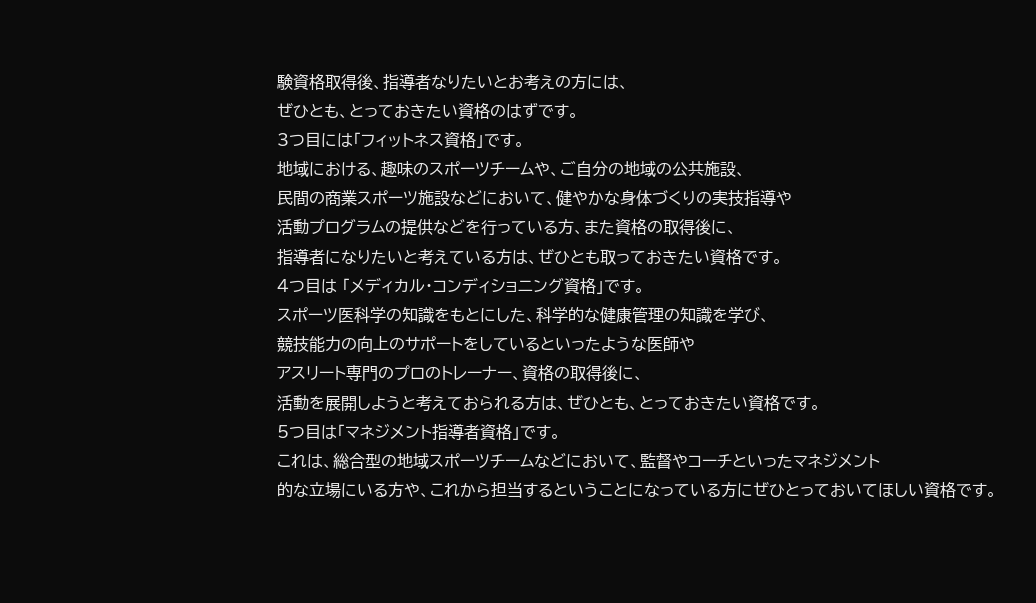験資格取得後、指導者なりたいとお考えの方には、
ぜひとも、とっておきたい資格のはずです。
3つ目には「フィットネス資格」です。
地域における、趣味のスポーツチームや、ご自分の地域の公共施設、
民間の商業スポーツ施設などにおいて、健やかな身体づくりの実技指導や
活動プログラムの提供などを行っている方、また資格の取得後に、
指導者になりたいと考えている方は、ぜひとも取っておきたい資格です。
4つ目は 「メディカル・コンディショニング資格」です。
スポーツ医科学の知識をもとにした、科学的な健康管理の知識を学び、
競技能力の向上のサポートをしているといったような医師や
アスリート専門のプロのトレーナー、資格の取得後に、
活動を展開しようと考えておられる方は、ぜひとも、とっておきたい資格です。
5つ目は「マネジメント指導者資格」です。
これは、総合型の地域スポーツチームなどにおいて、監督やコーチといったマネジメント
的な立場にいる方や、これから担当するということになっている方にぜひとっておいてほしい資格です。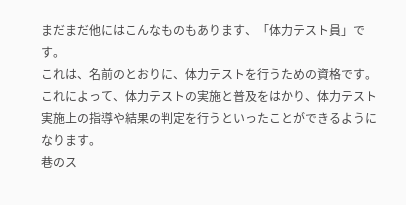まだまだ他にはこんなものもあります、「体力テスト員」です。
これは、名前のとおりに、体力テストを行うための資格です。
これによって、体力テストの実施と普及をはかり、体力テスト実施上の指導や結果の判定を行うといったことができるようになります。
巷のス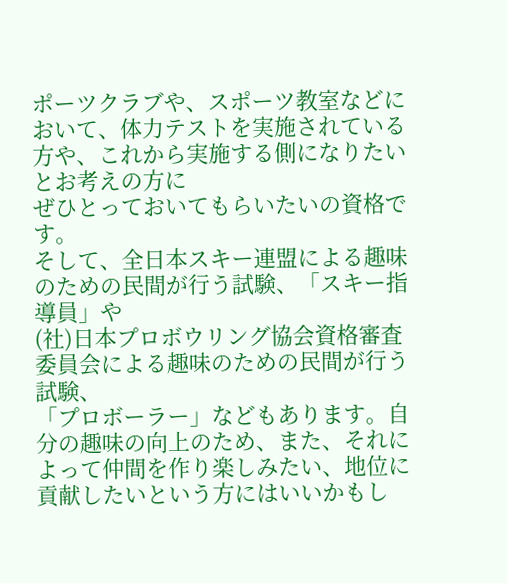ポーツクラブや、スポーツ教室などにおいて、体力テストを実施されている方や、これから実施する側になりたいとお考えの方に
ぜひとっておいてもらいたいの資格です。
そして、全日本スキー連盟による趣味のための民間が行う試験、「スキー指導員」や
(社)日本プロボウリング協会資格審査委員会による趣味のための民間が行う試験、
「プロボーラー」などもあります。自分の趣味の向上のため、また、それによって仲間を作り楽しみたい、地位に貢献したいという方にはいいかもし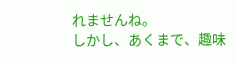れませんね。
しかし、あくまで、趣味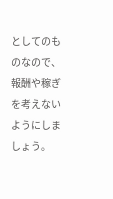としてのものなので、報酬や稼ぎを考えないようにしましょう。